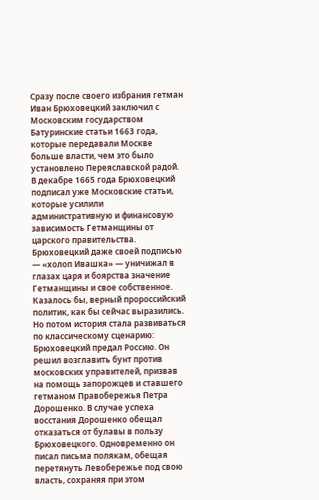Сразу после своего избрания гетман Иван Брюховецкий заключил с Московским государством Батуринские статьи 1663 года, которые передавали Москве больше власти, чем это было установлено Переяславской радой.
В декабре 1665 года Брюховецкий подписал уже Московские статьи, которые усилили административную и финансовую зависимость Гетманщины от царского правительства. Брюховецкий даже своей подписью — «холоп Ивашка» — уничижал в глазах царя и боярства значение Гетманщины и свое собственное.
Казалось бы, верный пророссийский политик, как бы сейчас выразились. Но потом история стала развиваться по классическому сценарию: Брюховецкий предал Россию. Он решил возглавить бунт против московских управителей, призвав на помощь запорожцев и ставшего гетманом Правобережья Петра Дорошенко. В случае успеха восстания Дорошенко обещал отказаться от булавы в пользу Брюховецкого. Одновременно он писал письма полякам, обещая перетянуть Левобережье под свою власть, сохраняя при этом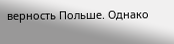верность Польше. Однако